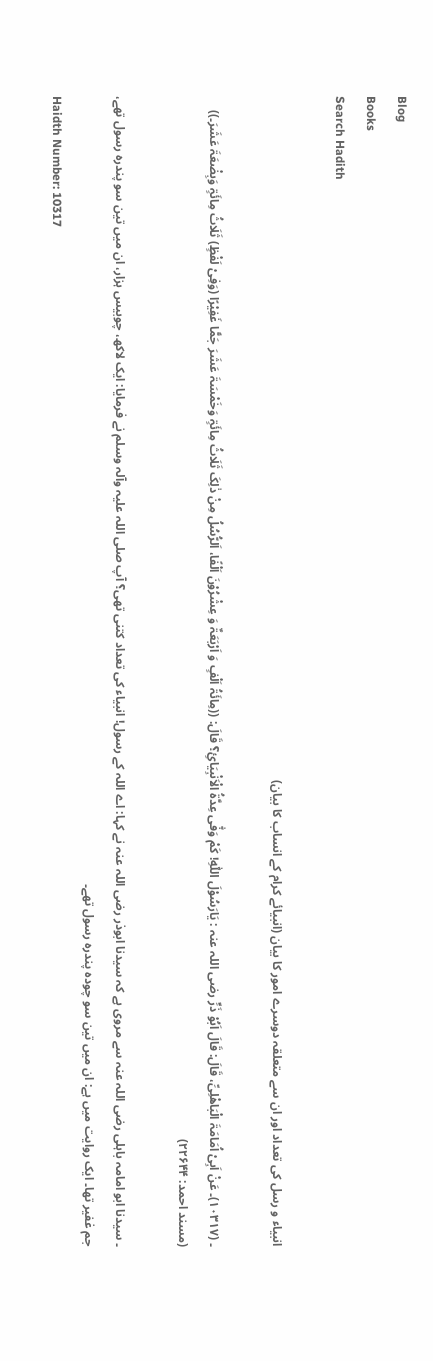Blog
Books
Search Hadith

انبیاء و رسل کی تعداد اور ان سے متعلقہ دوسرے امور کا بیان (انبیائے کرام کے انساب کا بیان)

۔ (۱۰۳۱۷)۔ عَنْ اَبِیْ اُمَامَۃَ الْبَاھْلِیِّ، قَالَ: قَالَ اَبُوْ ذَرٍّ ‌رضی ‌اللہ ‌عنہ ‌: یَارَسُوْلَ اللّٰہِ! کَمْ وَفّٰی عِدَّۃُ الْاَنْبِیَائِ؟ قَالَ: ((مِائَۃُ اَلْفٍ وَ اَرْبَعَۃٌ وَ عِشْرُوْنَ اَلْفًا، اَلرُّسُلُ مِنْ ذٰلِکَ ثَلَاثُ مِائَۃٍ وَخَمْسَۃَ عَشَرَ جَمًّا غَفِیْرًا (وَفِیْ لَفْظٍ) ثَلَاثُ مِائَۃٍ وَبِضْعَۃَ عَشَرَ۔)) (مسند احمد: ۲۲۶۴۴)

۔ سیدنا ابو امامہ باہلی ‌رضی ‌اللہ ‌عنہ سے مروی ہے کہ سیدنا ابوذر ‌رضی ‌اللہ ‌عنہ نے کہا: اے اللہ کے رسول! انبیاء کی تعداد کتنی تھی؟ آپ ‌صلی ‌اللہ ‌علیہ ‌وآلہ ‌وسلم نے فرمایا: ایک لاکھ، چوبیس ہزار، ان میں تین سو پندرہ رسول تھے، جم غفیر تھا۔ ایک روایت میں ہے: ان میں تین سو چودہ پندرہ رسول تھے۔
Haidth Number: 10317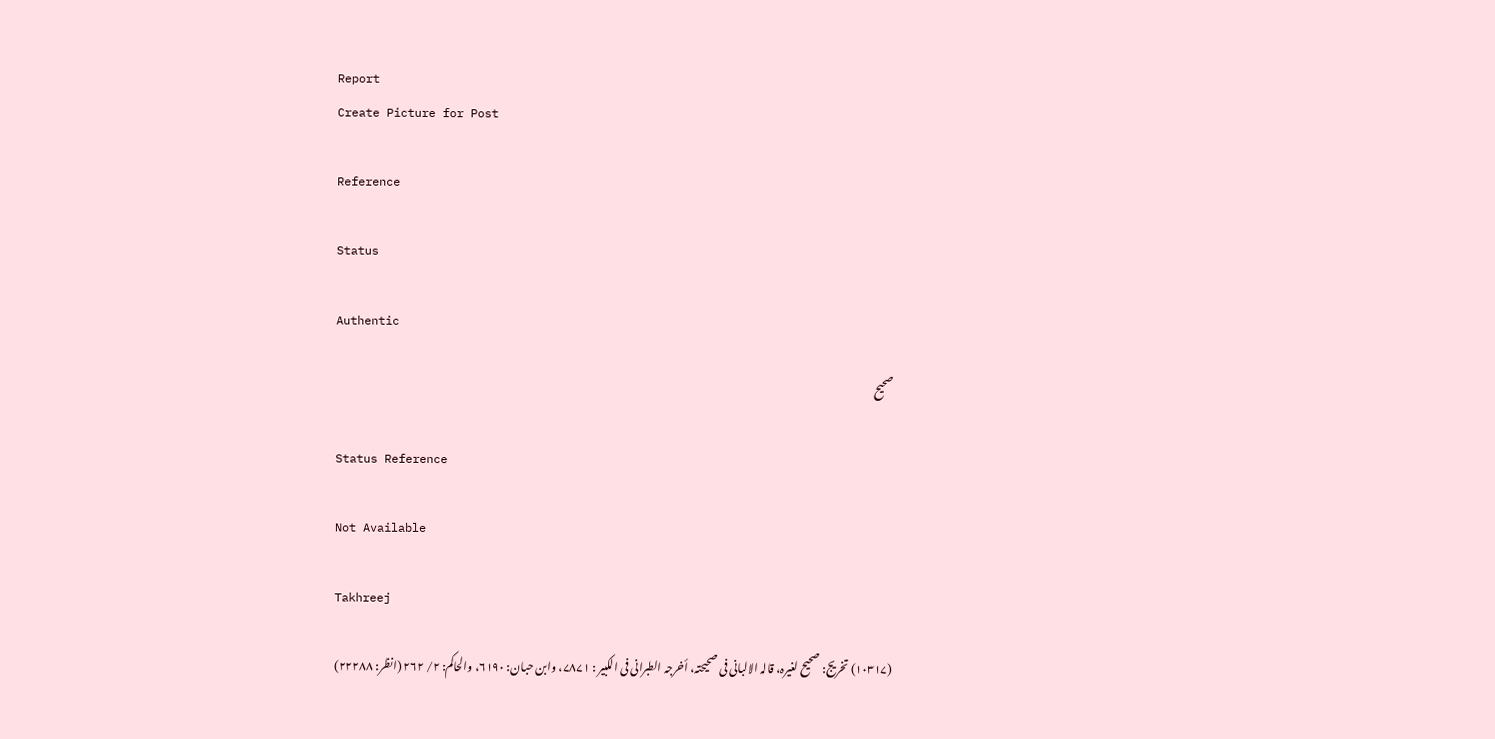Report
Create Picture for Post

Reference

Status

Authentic

صحیح

Status Reference

Not Available

Takhreej

(۱۰۳۱۷) تخریج: صحیح لغیرہ، قالہ الالبانی فی صحیحتہ، أخرجہ الطبرانی فی الکبیر : ۷۸۷۱، وابن حبان: ۶۱۹۰، والحاکم: ۲/ ۲۶۲ (انظر: ۲۲۲۸۸)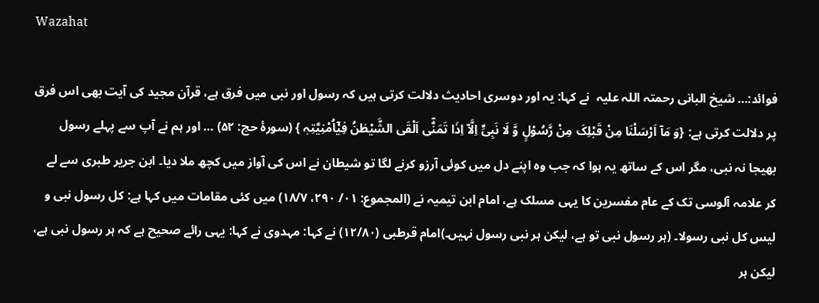Wazahat

فوائد:… شیخ البانی ‌رحمتہ ‌اللہ ‌علیہ ‌ نے کہا: یہ اور دوسری احادیث دلالت کرتی ہیں کہ رسول اور نبی میں فرق ہے، قرآن مجید کی آیت بھی اس فرق پر دلالت کرتی ہے: {وَ مَآ اَرْسَلْنَا مِنْ قَبْلِکَ مِنْ رَّسُوْلٍ وَّ لَا نَبِیٍّ اِلَّآ اِذَا تَمَنّٰٓی اَلْقَی الشَّیْطٰنُ فِیْٓاُمْنِیَّتِہٖ } (سورۂ حج: ۵۲) … اور ہم نے آپ سے پہلے رسول بھیجا نہ نبی، مگر اس کے ساتھ یہ ہوا کہ جب وہ اپنے دل میں کوئی آرزو کرنے لگا تو شیطان نے اس کی آواز میں کچھ ملا دیا۔ ابن جریر طبری سے لے کر علامہ آلوسی تک کے عام مفسرین کا یہی مسلک ہے، امام ابن تیمیہ نے (المجموع: ۰۱/ ۲۹۰، ۱۸/۷) میں کئی مقامات میں کہا ہے: کل رسول نبی و لیس کل نبی رسولا۔ (ہر رسول نبی تو ہے، لیکن ہر نبی رسول نہیں۔)امام قرطبی (۱۲/۸۰) نے کہا: مہدوی نے کہا: یہی رائے صحیح ہے کہ ہر رسول نبی ہے، لیکن ہر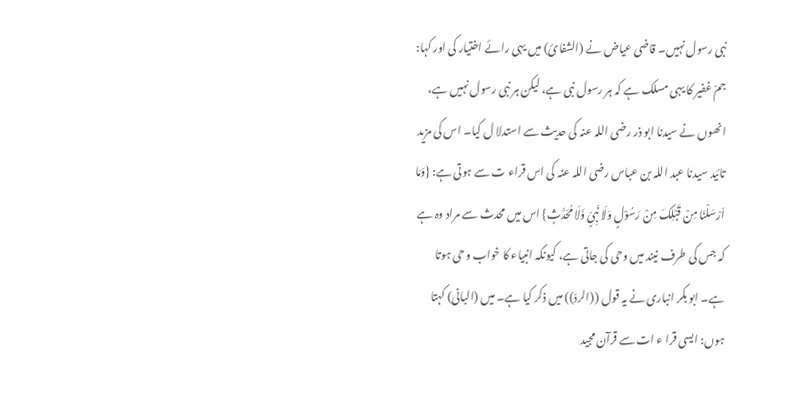نبی رسول نہیں۔ قاضی عیاض نے (الشفائ) میں یہی رائے اختیار کی اور کہا: جمّ غفیر کا یہی مسلک ہے کہ ہر رسول نبی ہے، لیکن ہر نبی رسول نہیں ہے، انھوں نے سیدنا ابو ذر ‌رضی ‌اللہ ‌عنہ کی حدیث سے استدلا ل کیا۔ اس کی مزید تائید سیدنا عبد اللہ بن عباس ‌رضی ‌اللہ ‌عنہ کی اس قراء ت سے ہوتی ہے: {وَمَا اَرْسَلْنَا مِنْ قَبْلِکَ مِنْ رَسُوْلٍ وَلَا نَبِیٍّ وَّلَا مُحَدَّثٍ} اس میں محدث سے مراد وہ ہے کہ جس کی طرف نیند میں وحی کی جاتی ہے، کیونکہ انبیاء کا خواب وحی ہوتا ہے۔ ابو بکر انباری نے یہ قول ((الردّ)) میں ذکر کیا ہے۔ میں (البانی) کہتا ہوں: ایسی قرا ء ات سے قرآن مجید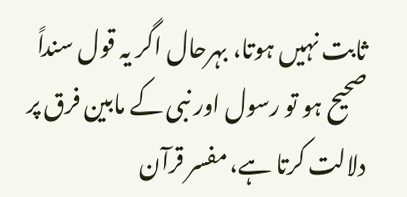ثابت نہیں ہوتا، بہرحال اگر یہ قول سنداً صحیح ہو تو رسول اور نبی کے مابین فرق پر دلالت کرتا ہے، مفسر قرآن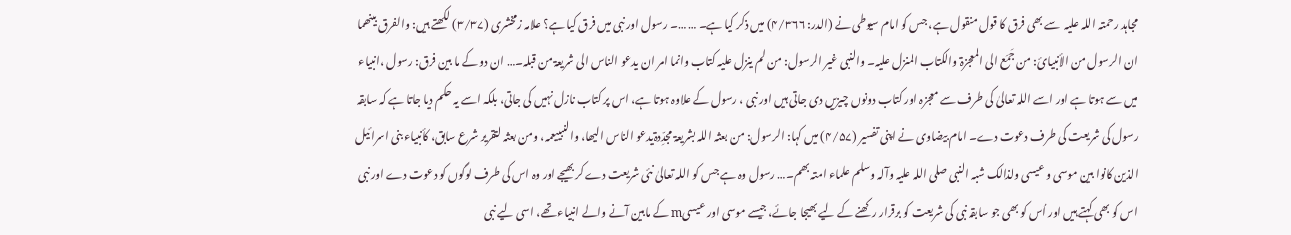مجاہد ‌رحمتہ ‌اللہ ‌علیہ ‌ سے بھی فرق کا قول منقول ہے، جس کو امام سیوطی نے (الدر: ۴/۳۶۶) میں ذکر کیا ہے۔ … …۔ رسول اور نبی میں فرق کیا ہے؟ علامہ زمخشری (۳/۳۷) لکھتے ہیں: والفرق بینھما ان الرسول من الأنبیائ: من جَمَع الی المعجزۃ والکتاب المنزل علیہ۔ والنبی غیر الرسول: من لم ینزل علیہ کتاب وانما امر ان یدعو الناس الی شریعۃ من قبلہ۔… ان دو کے ما بین فرق: رسول ،انبیاء میں سے ہوتا ہے اور اسے اللہ تعالیٰ کی طرف سے معجزہ اور کتاب دونوں چیزیں دی جاتی ہیں اور نبی ، رسول کے علاوہ ہوتا ہے، اس پر کتاب نازل نہیں کی جاتی، بلکہ اسے یہ حکم دیا جاتا ہے کہ سابقہ رسول کی شریعت کی طرف دعوت دے۔ امام بیضاوی نے اپنی تفسیر (۴/۵۷) میں کہا: الرسول: من بعثہ اللہ بشریعۃ مجدِّدۃیدعو الناس الیھا، والنبییعمہ، ومن بعثہ لتقریر شرع سابق، کأنبیاء بنی اسرائیل الذین کانوا بین موسی و عیسی ولذالک شبہ النبی ‌صلی ‌اللہ ‌علیہ ‌وآلہ ‌وسلم علماء امتہ بھم۔… رسول وہ ہے جس کو اللہ تعالیٰ نئی شریعت دے کر بھیجے اور وہ اس کی طرف لوگوں کو دعوت دے اور نبی اس کو بھی کہتے ہیں اور اُس کو بھی جو سابقہ نبی کی شریعت کو برقرار رکھنے کے لیے بھیجا جائے، جیسے موسی اور عیسیm کے مابین آنے والے انبیاء تھے، اسی لیے نبی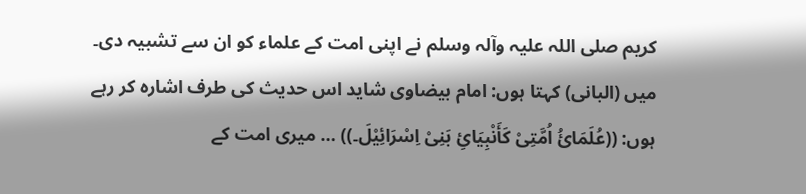کریم ‌صلی ‌اللہ ‌علیہ ‌وآلہ ‌وسلم نے اپنی امت کے علماء کو ان سے تشبیہ دی۔ میں (البانی) کہتا ہوں: امام بیضاوی شاید اس حدیث کی طرف اشارہ کر رہے ہوں: ((عُلَمَائُ اُمَّتِیْ کَأَنْبِیَائِ بَنِیْ اِسْرَائِیْلَ۔)) … میری امت کے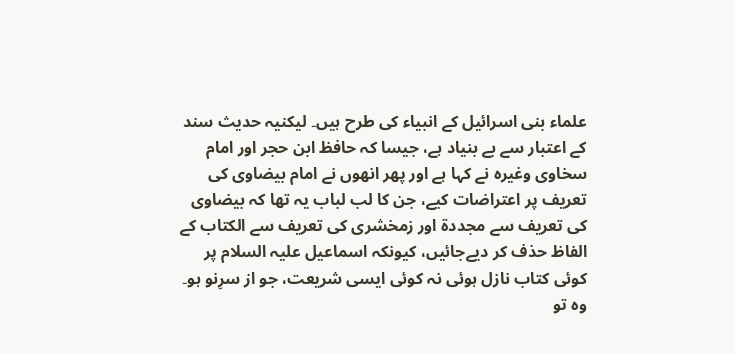علماء بنی اسرائیل کے انبیاء کی طرح ہیں۔ لیکنیہ حدیث سند کے اعتبار سے بے بنیاد ہے، جیسا کہ حافظ ابن حجر اور امام سخاوی وغیرہ نے کہا ہے اور پھر انھوں نے امام بیضاوی کی تعریف پر اعتراضات کیے، جن کا لب لباب یہ تھا کہ بیضاوی کی تعریف سے مجددۃ اور زمخشری کی تعریف سے الکتاب کے الفاظ حذف کر دیےجائیں، کیونکہ اسماعیل علیہ السلام پر کوئی کتاب نازل ہوئی نہ کوئی ایسی شریعت، جو از سرِنو ہو۔ وہ تو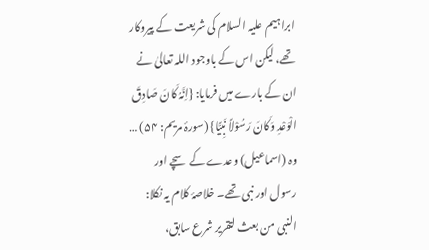ابراہیم علیہ السلام کی شریعت کے پیروکار تھے، لیکن اس کے باوجود اللہ تعالیٰ نے ان کے بارے میں فرمایا: {اِنَّہُ کَانَ صَادِقَ الْوَعْدِ وَکَانَ رَسُوْلاً نَبِیًّا} (سورۂ مریم: ۵۴) … وہ (اسماعیل) وعدے کے سچے اور رسول اور نبی تھے۔ خلاصۂ کلام یہ نکلا: النبی من بعث لتقریر شرع سابق،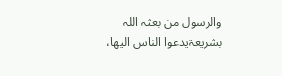والرسول من بعثہ اللہ بشریعۃیدعوا الناس الیھا،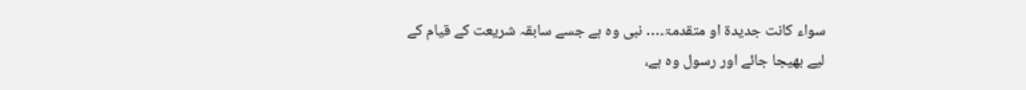سواء کانت جدیدۃ او متقدمۃ۔… نبی وہ ہے جسے سابقہ شریعت کے قیام کے لیے بھیجا جائے اور رسول وہ ہے،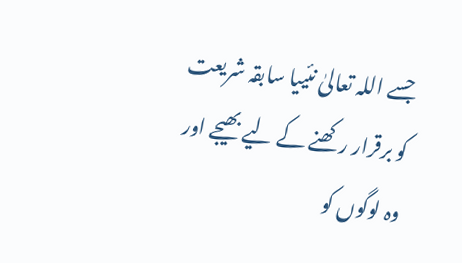جسے اللہ تعالیٰ نئییا سابقہ شریعت کو برقرار رکھنے کے لیے بھیجے اور وہ لوگوں کو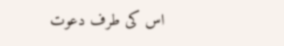اس کی طرف دعوت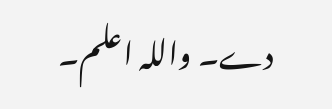دے۔ واللہ اعلم۔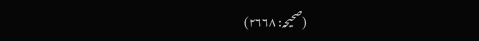(صحیحہ: ۲۶۶۸)